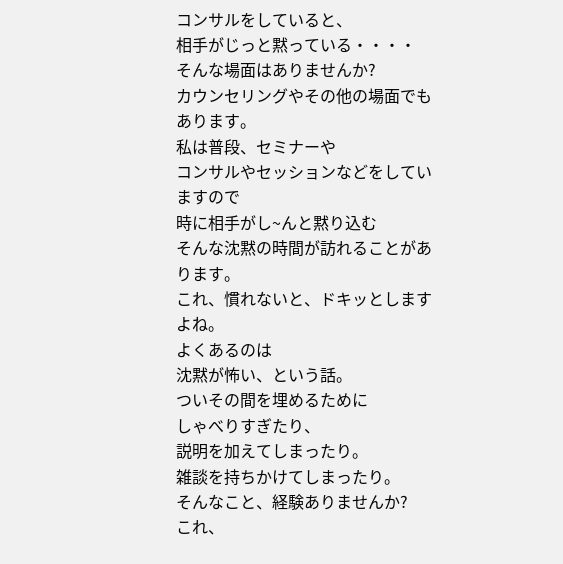コンサルをしていると、
相手がじっと黙っている・・・・
そんな場面はありませんか?
カウンセリングやその他の場面でもあります。
私は普段、セミナーや
コンサルやセッションなどをしていますので
時に相手がし~んと黙り込む
そんな沈黙の時間が訪れることがあります。
これ、慣れないと、ドキッとしますよね。
よくあるのは
沈黙が怖い、という話。
ついその間を埋めるために
しゃべりすぎたり、
説明を加えてしまったり。
雑談を持ちかけてしまったり。
そんなこと、経験ありませんか?
これ、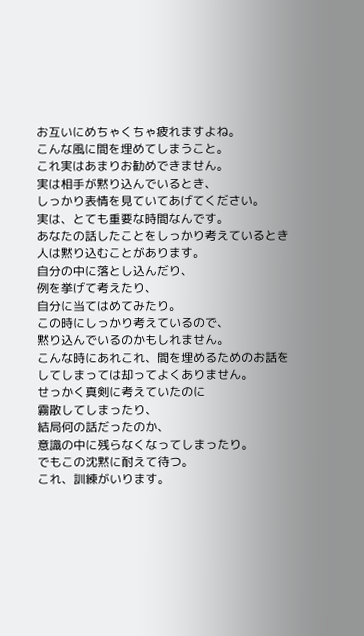お互いにめちゃくちゃ疲れますよね。
こんな風に間を埋めてしまうこと。
これ実はあまりお勧めできません。
実は相手が黙り込んでいるとき、
しっかり表情を見ていてあげてください。
実は、とても重要な時間なんです。
あなたの話したことをしっかり考えているとき
人は黙り込むことがあります。
自分の中に落とし込んだり、
例を挙げて考えたり、
自分に当てはめてみたり。
この時にしっかり考えているので、
黙り込んでいるのかもしれません。
こんな時にあれこれ、間を埋めるためのお話を
してしまっては却ってよくありません。
せっかく真剣に考えていたのに
霧散してしまったり、
結局何の話だったのか、
意識の中に残らなくなってしまったり。
でもこの沈黙に耐えて待つ。
これ、訓練がいります。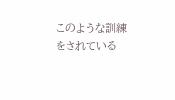このような訓練をされている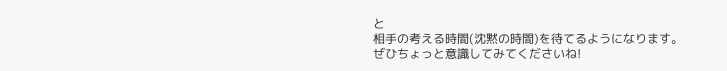と
相手の考える時間(沈黙の時間)を待てるようになります。
ぜひちょっと意識してみてくださいね!